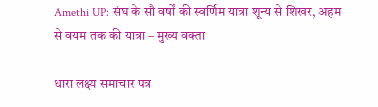Amethi UP: संघ के सौ वर्षों की स्वर्णिम यात्रा शून्य से शिखर, अहम से वयम तक की यात्रा – मुख्य वक्ता

धारा लक्ष्य समाचार पत्र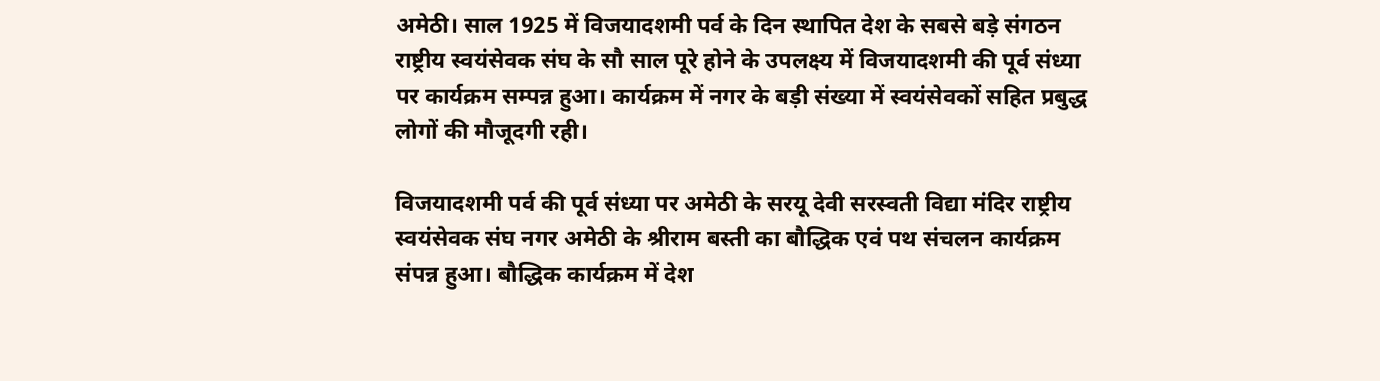अमेठी। साल 1925 में विजयादशमी पर्व के दिन स्थापित देश के सबसे बड़े संगठन राष्ट्रीय स्वयंसेवक संघ के सौ साल पूरे होने के उपलक्ष्य में विजयादशमी की पूर्व संध्या पर कार्यक्रम सम्पन्न हुआ। कार्यक्रम में नगर के बड़ी संख्या में स्वयंसेवकों सहित प्रबुद्ध लोगों की मौजूदगी रही।

विजयादशमी पर्व की पूर्व संध्या पर अमेठी के सरयू देवी सरस्वती विद्या मंदिर राष्ट्रीय स्वयंसेवक संघ नगर अमेठी के श्रीराम बस्ती का बौद्धिक एवं पथ संचलन कार्यक्रम संपन्न हुआ। बौद्धिक कार्यक्रम में देश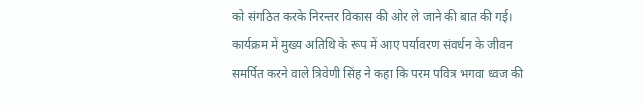को संगठित करके निरन्तर विकास की ओर ले जाने की बात की गई। कार्यक्रम में मुख्य अतिथि के रूप में आए पर्यावरण संवर्धन के जीवन समर्पित करने वाले त्रिवेणी सिंह ने कहा कि परम पवित्र भगवा ध्वज की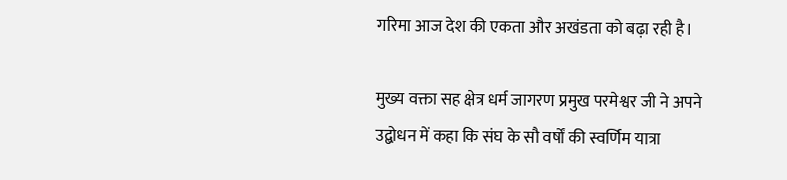गरिमा आज देश की एकता और अखंडता को बढ़ा रही है।

मुख्य वक्ता सह क्षेत्र धर्म जागरण प्रमुख परमेश्वर जी ने अपने उद्बोधन में कहा कि संघ के सौ वर्षों की स्वर्णिम यात्रा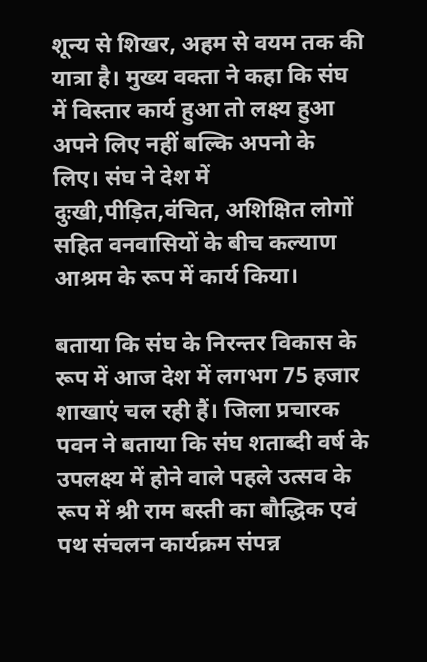शून्य से शिखर, अहम से वयम तक की यात्रा है। मुख्य वक्ता ने कहा कि संघ में विस्तार कार्य हुआ तो लक्ष्य हुआ अपने लिए नहीं बल्कि अपनो के लिए। संघ ने देश में दुःखी,पीड़ित,वंचित, अशिक्षित लोगों सहित वनवासियों के बीच कल्याण आश्रम के रूप में कार्य किया।

बताया कि संघ के निरन्तर विकास के रूप में आज देश में लगभग 75 हजार शाखाएं चल रही हैं। जिला प्रचारक पवन ने बताया कि संघ शताब्दी वर्ष के उपलक्ष्य में होने वाले पहले उत्सव के रूप में श्री राम बस्ती का बौद्धिक एवं पथ संचलन कार्यक्रम संपन्न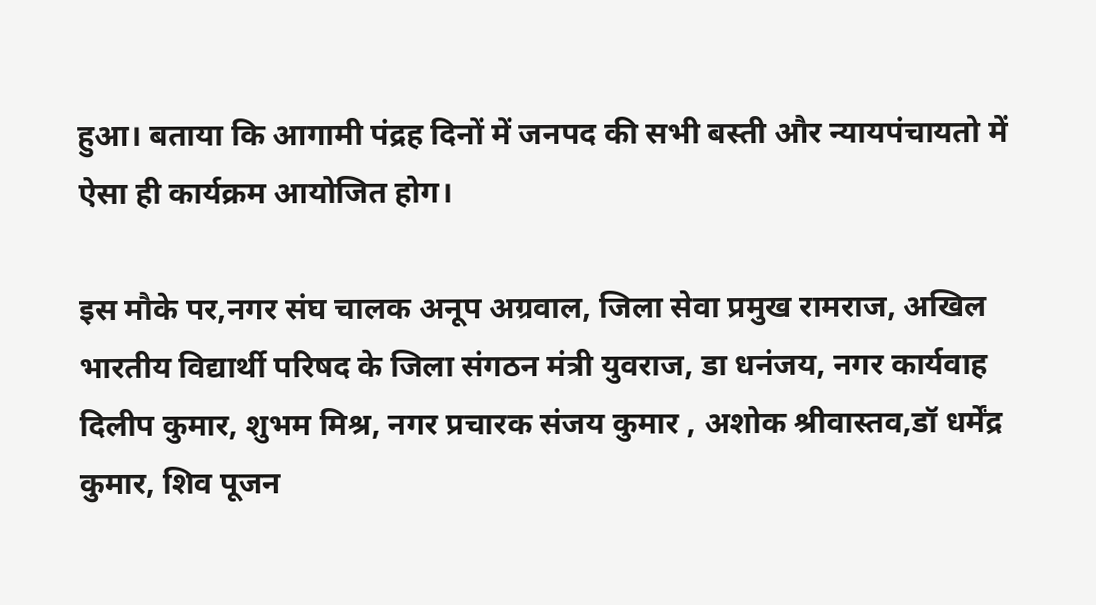हुआ। बताया कि आगामी पंद्रह दिनों में जनपद की सभी बस्ती और न्यायपंचायतो में ऐसा ही कार्यक्रम आयोजित होग।

इस मौके पर,नगर संघ चालक अनूप अग्रवाल, जिला सेवा प्रमुख रामराज, अखिल भारतीय विद्यार्थी परिषद के जिला संगठन मंत्री युवराज, डा धनंजय, नगर कार्यवाह दिलीप कुमार, शुभम मिश्र, नगर प्रचारक संजय कुमार , अशोक श्रीवास्तव,डॉ धर्मेंद्र कुमार, शिव पूजन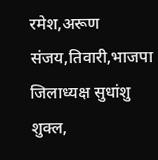रमेश,अरूण संजय,तिवारी,भाजपा जिलाध्यक्ष सुधांशु शुक्ल,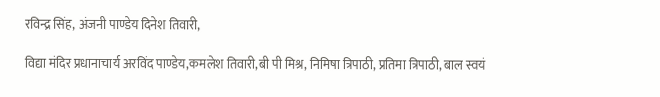रविन्द्र सिंह, अंजनी पाण्डेय दिनेश तिवारी,

विद्या मंदिर प्रधानाचार्य अरविंद पाण्डेय,कमलेश तिवारी,बी पी मिश्र, निमिषा त्रिपाठी, प्रतिमा त्रिपाठी, बाल स्वयं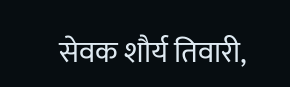सेवक शौर्य तिवारी,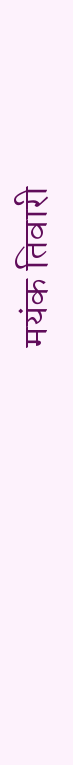मयंक तिवारी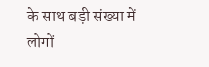के साथ बड़ी संख्या में लोगों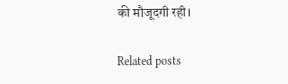की मौजूदगी रही।

Related posts